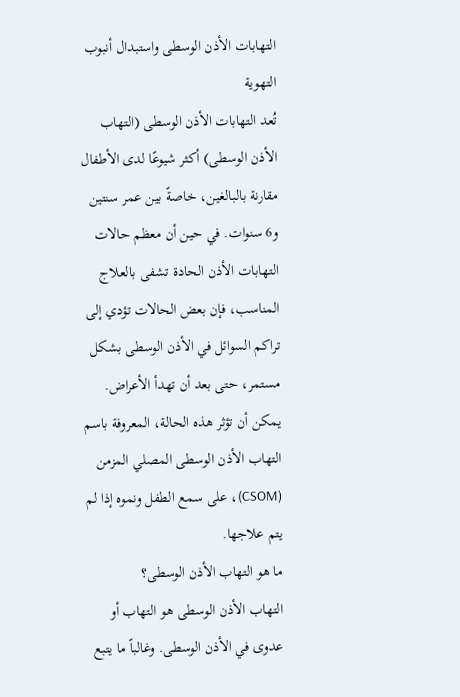التهابات الأذن الوسطى واستبدال أنبوب التهوية
تُعد التهابات الأذن الوسطى (التهاب الأذن الوسطى) أكثر شيوعًا لدى الأطفال مقارنة بالبالغين، خاصةً بين عمر سنتين و6 سنوات. في حين أن معظم حالات التهابات الأذن الحادة تشفى بالعلاج المناسب، فإن بعض الحالات تؤدي إلى تراكم السوائل في الأذن الوسطى بشكل مستمر، حتى بعد أن تهدأ الأعراض. يمكن أن تؤثر هذه الحالة، المعروفة باسم التهاب الأذن الوسطى المصلي المزمن (CSOM)، على سمع الطفل ونموه إذا لم يتم علاجها.
ما هو التهاب الأذن الوسطى؟
التهاب الأذن الوسطى هو التهاب أو عدوى في الأذن الوسطى. وغالباً ما يتبع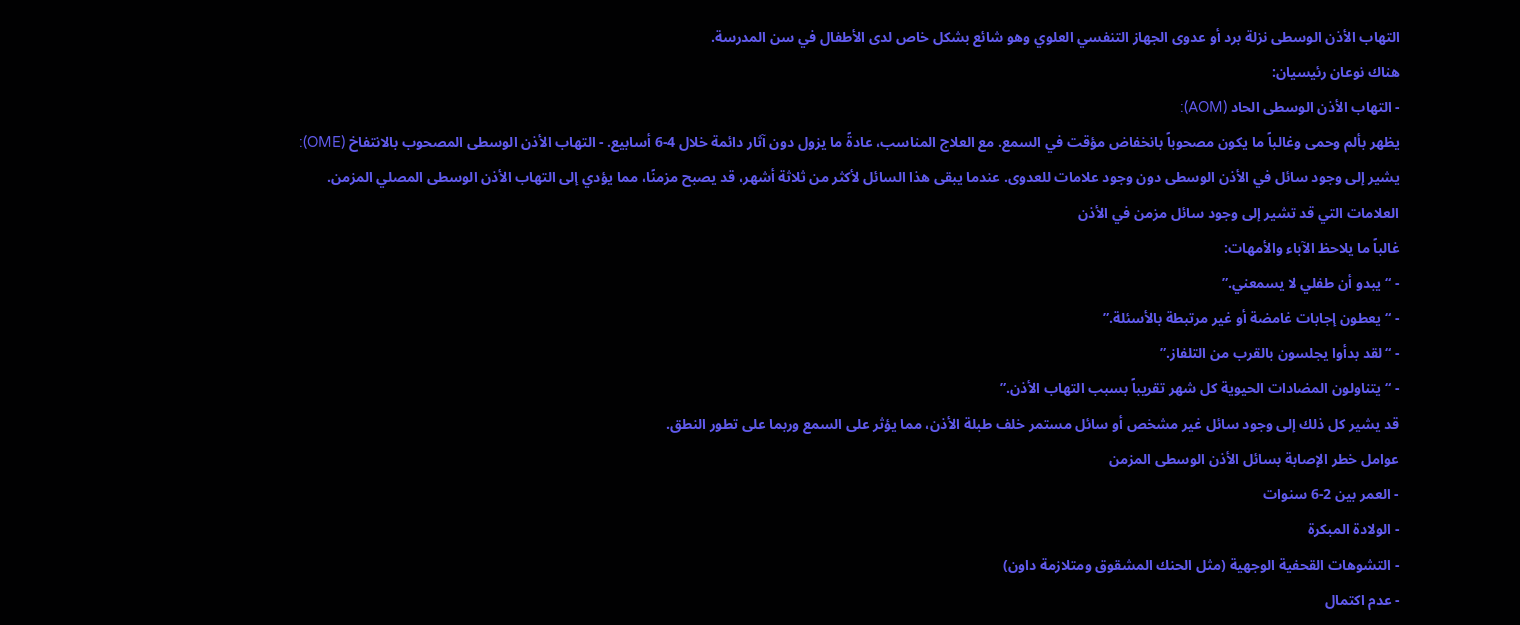التهاب الأذن الوسطى نزلة برد أو عدوى الجهاز التنفسي العلوي وهو شائع بشكل خاص لدى الأطفال في سن المدرسة.
هناك نوعان رئيسيان:
- التهاب الأذن الوسطى الحاد (AOM):
يظهر بألم وحمى وغالباً ما يكون مصحوباً بانخفاض مؤقت في السمع. مع العلاج المناسب، عادةً ما يزول دون آثار دائمة خلال 4-6 أسابيع. - التهاب الأذن الوسطى المصحوب بالانتفاخ (OME):
يشير إلى وجود سائل في الأذن الوسطى دون وجود علامات للعدوى. عندما يبقى هذا السائل لأكثر من ثلاثة أشهر، قد يصبح مزمنًا، مما يؤدي إلى التهاب الأذن الوسطى المصلي المزمن.
العلامات التي قد تشير إلى وجود سائل مزمن في الأذن
غالباً ما يلاحظ الآباء والأمهات:
- “يبدو أن طفلي لا يسمعني.”
- “يعطون إجابات غامضة أو غير مرتبطة بالأسئلة.”
- “لقد بدأوا يجلسون بالقرب من التلفاز.”
- “يتناولون المضادات الحيوية كل شهر تقريباً بسبب التهاب الأذن.”
قد يشير كل ذلك إلى وجود سائل غير مشخص أو سائل مستمر خلف طبلة الأذن، مما يؤثر على السمع وربما على تطور النطق.
عوامل خطر الإصابة بسائل الأذن الوسطى المزمن
- العمر بين 2-6 سنوات
- الولادة المبكرة
- التشوهات القحفية الوجهية (مثل الحنك المشقوق ومتلازمة داون)
- عدم اكتمال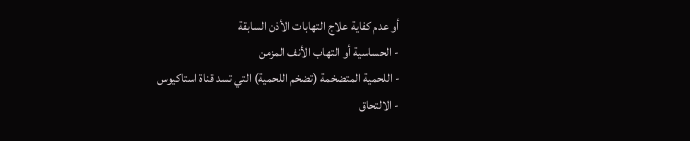أو عدم كفاية علاج التهابات الأذن السابقة
- الحساسية أو التهاب الأنف المزمن
- اللحمية المتضخمة (تضخم اللحمية) التي تسد قناة استاكيوس
- الالتحاق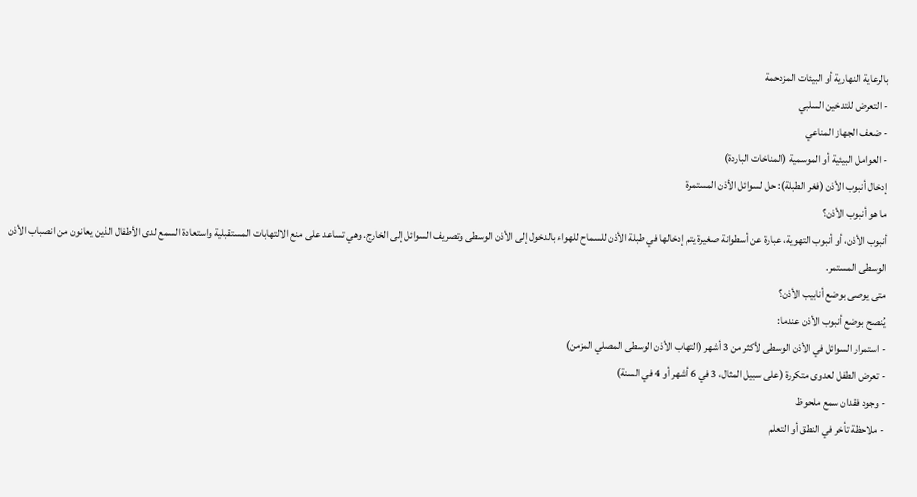بالرعاية النهارية أو البيئات المزدحمة
- التعرض للتدخين السلبي
- ضعف الجهاز المناعي
- العوامل البيئية أو الموسمية (المناخات الباردة)
إدخال أنبوب الأذن (فغر الطبلة): حل لسوائل الأذن المستمرة
ما هو أنبوب الأذن؟
أنبوب الأذن، أو أنبوب التهوية، عبارة عن أسطوانة صغيرة يتم إدخالها في طبلة الأذن للسماح للهواء بالدخول إلى الأذن الوسطى وتصريف السوائل إلى الخارج. وهي تساعد على منع الالتهابات المستقبلية واستعادة السمع لدى الأطفال الذين يعانون من انصباب الأذن الوسطى المستمر.
متى يوصى بوضع أنابيب الأذن؟
يُنصح بوضع أنبوب الأذن عندما:
- استمرار السوائل في الأذن الوسطى لأكثر من 3 أشهر (التهاب الأذن الوسطى المصلي المزمن)
- تعرض الطفل لعدوى متكررة (على سبيل المثال، 3 في 6 أشهر أو 4 في السنة)
- وجود فقدان سمع ملحوظ
- ملاحظة تأخر في النطق أو التعلم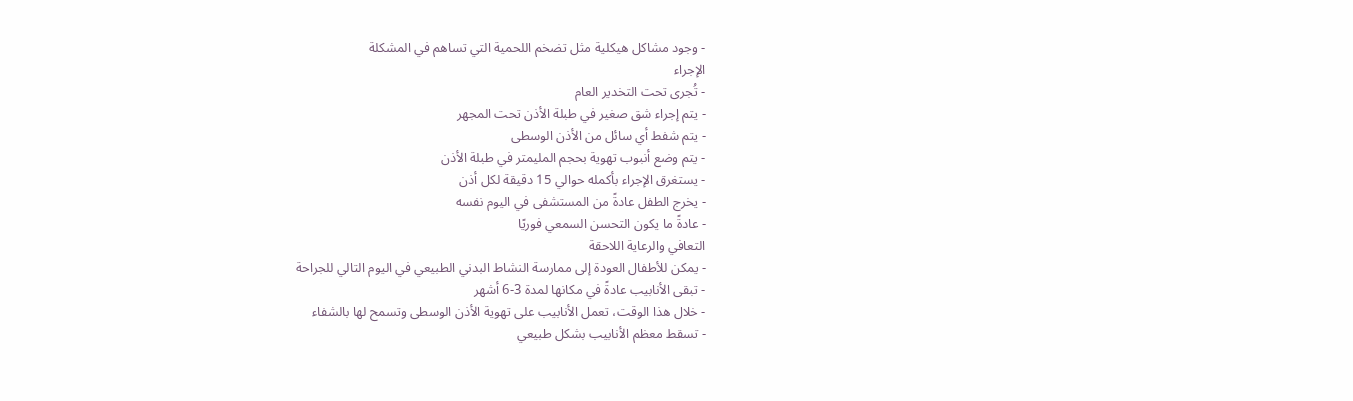- وجود مشاكل هيكلية مثل تضخم اللحمية التي تساهم في المشكلة
الإجراء
- تُجرى تحت التخدير العام
- يتم إجراء شق صغير في طبلة الأذن تحت المجهر
- يتم شفط أي سائل من الأذن الوسطى
- يتم وضع أنبوب تهوية بحجم المليمتر في طبلة الأذن
- يستغرق الإجراء بأكمله حوالي 15 دقيقة لكل أذن
- يخرج الطفل عادةً من المستشفى في اليوم نفسه
- عادةً ما يكون التحسن السمعي فوريًا
التعافي والرعاية اللاحقة
- يمكن للأطفال العودة إلى ممارسة النشاط البدني الطبيعي في اليوم التالي للجراحة
- تبقى الأنابيب عادةً في مكانها لمدة 3-6 أشهر
- خلال هذا الوقت، تعمل الأنابيب على تهوية الأذن الوسطى وتسمح لها بالشفاء
- تسقط معظم الأنابيب بشكل طبيعي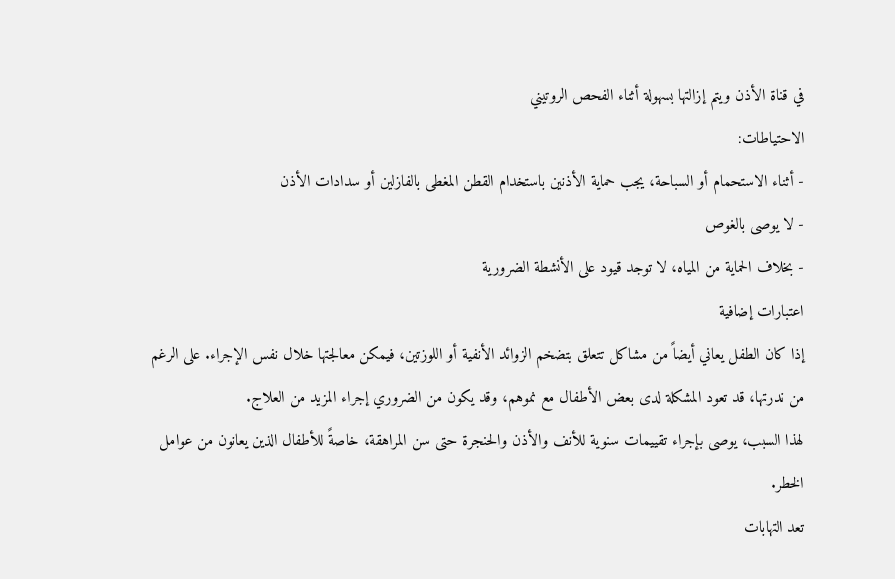في قناة الأذن ويتم إزالتها بسهولة أثناء الفحص الروتيني
الاحتياطات:
- أثناء الاستحمام أو السباحة، يجب حماية الأذنين باستخدام القطن المغطى بالفازلين أو سدادات الأذن
- لا يوصى بالغوص
- بخلاف الحماية من المياه، لا توجد قيود على الأنشطة الضرورية
اعتبارات إضافية
إذا كان الطفل يعاني أيضاً من مشاكل تتعلق بتضخم الزوائد الأنفية أو اللوزتين، فيمكن معالجتها خلال نفس الإجراء. على الرغم من ندرتها، قد تعود المشكلة لدى بعض الأطفال مع نموهم، وقد يكون من الضروري إجراء المزيد من العلاج.
لهذا السبب، يوصى بإجراء تقييمات سنوية للأنف والأذن والحنجرة حتى سن المراهقة، خاصةً للأطفال الذين يعانون من عوامل الخطر.
تعد التهابات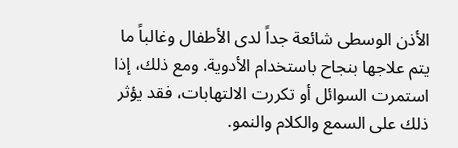الأذن الوسطى شائعة جداً لدى الأطفال وغالباً ما يتم علاجها بنجاح باستخدام الأدوية. ومع ذلك، إذا استمرت السوائل أو تكررت الالتهابات، فقد يؤثر ذلك على السمع والكلام والنمو.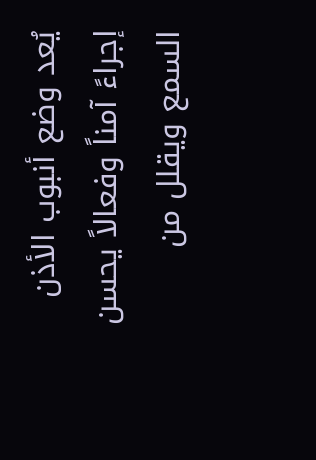يُعد وضع أنبوب الأذن إجراءً آمناً وفعالاً يحسن السمع ويقلل من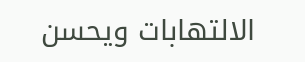الالتهابات ويحسن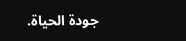جودة الحياة.